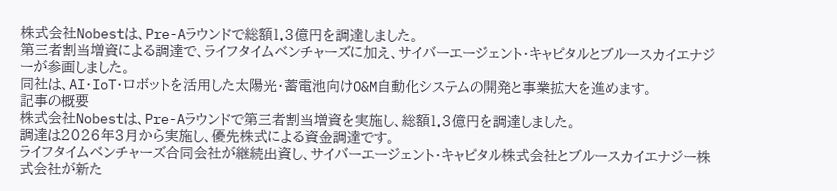株式会社Nobestは、Pre-Aラウンドで総額1.3億円を調達しました。
第三者割当増資による調達で、ライフタイムベンチャーズに加え、サイバーエージェント・キャピタルとブルースカイエナジーが参画しました。
同社は、AI・IoT・ロボットを活用した太陽光・蓄電池向けO&M自動化システムの開発と事業拡大を進めます。
記事の概要
株式会社Nobestは、Pre-Aラウンドで第三者割当増資を実施し、総額1.3億円を調達しました。
調達は2026年3月から実施し、優先株式による資金調達です。
ライフタイムベンチャーズ合同会社が継続出資し、サイバーエージェント・キャピタル株式会社とブルースカイエナジー株式会社が新た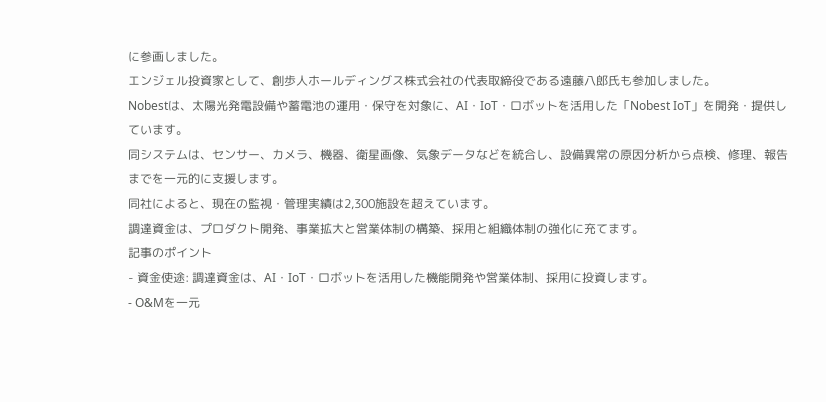に参画しました。
エンジェル投資家として、創歩人ホールディングス株式会社の代表取締役である遠藤八郎氏も参加しました。
Nobestは、太陽光発電設備や蓄電池の運用・保守を対象に、AI・IoT・ロボットを活用した「Nobest IoT」を開発・提供しています。
同システムは、センサー、カメラ、機器、衛星画像、気象データなどを統合し、設備異常の原因分析から点検、修理、報告までを一元的に支援します。
同社によると、現在の監視・管理実績は2,300施設を超えています。
調達資金は、プロダクト開発、事業拡大と営業体制の構築、採用と組織体制の強化に充てます。
記事のポイント
- 資金使途: 調達資金は、AI・IoT・ロボットを活用した機能開発や営業体制、採用に投資します。
- O&Mを一元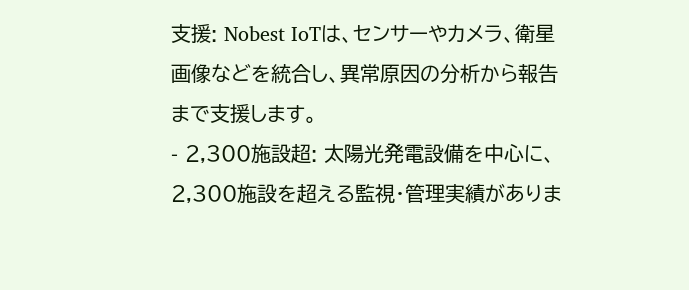支援: Nobest IoTは、センサーやカメラ、衛星画像などを統合し、異常原因の分析から報告まで支援します。
- 2,300施設超: 太陽光発電設備を中心に、2,300施設を超える監視・管理実績がありま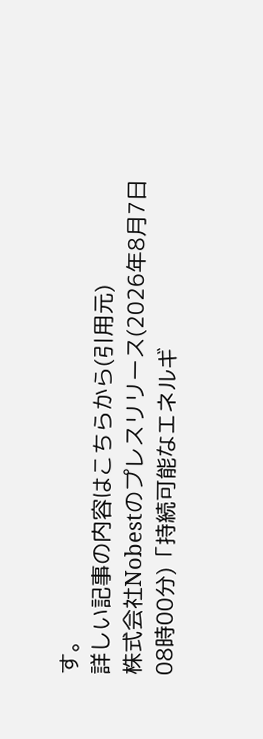す。
詳しい記事の内容はこちらから(引用元)
株式会社Nobestのプレスリリース(2026年8月7日 08時00分)「持続可能なエネルギ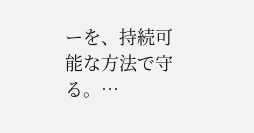ーを、持続可能な方法で守る。…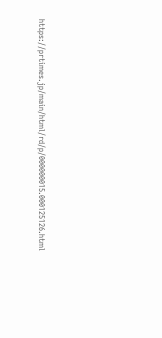https://prtimes.jp/main/html/rd/p/000000015.000125126.html